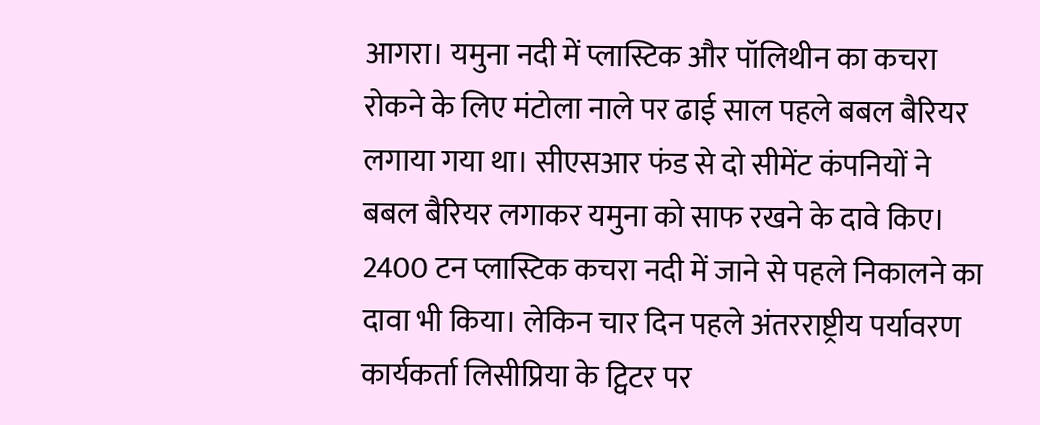आगरा। यमुना नदी में प्लास्टिक और पॉलिथीन का कचरा रोकने के लिए मंटोला नाले पर ढाई साल पहले बबल बैरियर लगाया गया था। सीएसआर फंड से दो सीमेंट कंपनियों ने बबल बैरियर लगाकर यमुना को साफ रखने के दावे किए। 2400 टन प्लास्टिक कचरा नदी में जाने से पहले निकालने का दावा भी किया। लेकिन चार दिन पहले अंतरराष्ट्रीय पर्यावरण कार्यकर्ता लिसीप्रिया के ट्विटर पर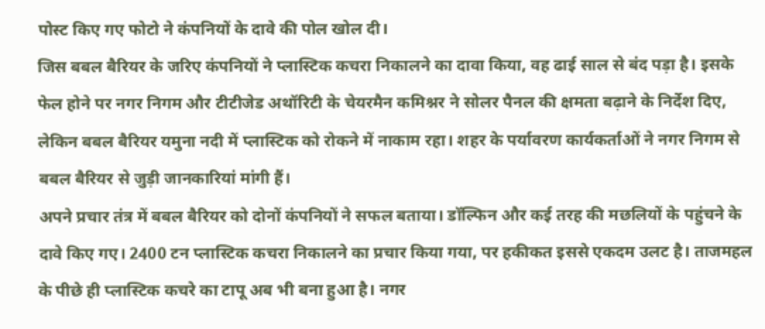पोस्ट किए गए फोटो ने कंपनियों के दावे की पोल खोल दी।
जिस बबल बैरियर के जरिए कंपनियों ने प्लास्टिक कचरा निकालने का दावा किया, वह ढाई साल से बंद पड़ा है। इसके फेल होने पर नगर निगम और टीटीजेड अथॉरिटी के चेयरमैन कमिश्नर ने सोलर पैनल की क्षमता बढ़ाने के निर्देश दिए, लेकिन बबल बैरियर यमुना नदी में प्लास्टिक को रोकने में नाकाम रहा। शहर के पर्यावरण कार्यकर्ताओं ने नगर निगम से बबल बैरियर से जुड़ी जानकारियां मांगी हैं।
अपने प्रचार तंत्र में बबल बैरियर को दोनों कंपनियों ने सफल बताया। डॉल्फिन और कई तरह की मछलियों के पहुंचने के दावे किए गए। 2400 टन प्लास्टिक कचरा निकालने का प्रचार किया गया, पर हकीकत इससे एकदम उलट है। ताजमहल के पीछे ही प्लास्टिक कचरे का टापू अब भी बना हुआ है। नगर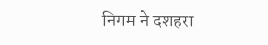निगम ने दशहरा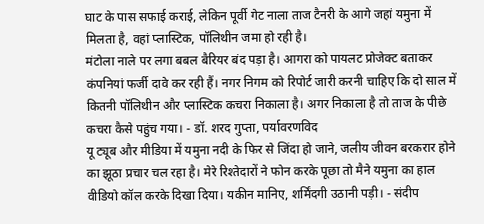घाट के पास सफाई कराई, लेकिन पूर्वी गेट नाला ताज टैनरी के आगे जहां यमुना में मिलता है, वहां प्लास्टिक, पॉलिथीन जमा हो रही है।
मंटोला नाले पर लगा बबल बैरियर बंद पड़ा है। आगरा को पायलट प्रोजेक्ट बताकर कंपनियां फर्जी दावे कर रही हैं। नगर निगम को रिपोर्ट जारी करनी चाहिए कि दो साल में कितनी पॉलिथीन और प्लास्टिक कचरा निकाला है। अगर निकाला है तो ताज के पीछे कचरा कैसे पहुंच गया। - डॉ. शरद गुप्ता, पर्यावरणविद
यू ट्यूब और मीडिया में यमुना नदी के फिर से जिंदा हो जाने, जलीय जीवन बरकरार होने का झूठा प्रचार चल रहा है। मेरे रिश्तेदारों ने फोन करके पूछा तो मैने यमुना का हाल वीडियो कॉल करके दिखा दिया। यकीन मानिए, शर्मिंदगी उठानी पड़ी। - संदीप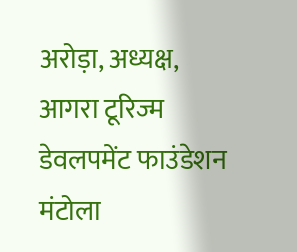अरोड़ा, अध्यक्ष, आगरा टूरिज्म डेवलपमेंट फाउंडेशन
मंटोला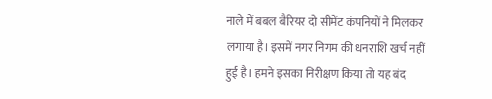नाले में बबल बैरियर दो सीमेंट कंपनियों ने मिलकर लगाया है। इसमें नगर निगम की धनराशि खर्च नहीं हुई है। हमने इसका निरीक्षण किया तो यह बंद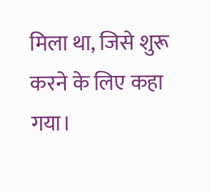मिला था, जिसे शुरू करने के लिए कहा गया।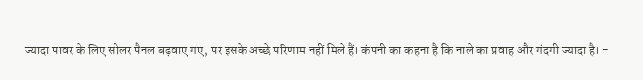ज्यादा पावर के लिए सोलर पैनल बढ़वाए गए, पर इसके अच्छे परिणाम नहीं मिले हैं। कंपनी का कहना है कि नाले का प्रवाह और गंदगी ज्यादा है। -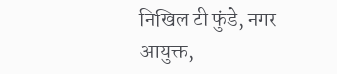निखिल टी फुंडे, नगर आयुक्त,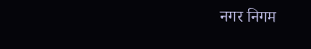नगर निगम